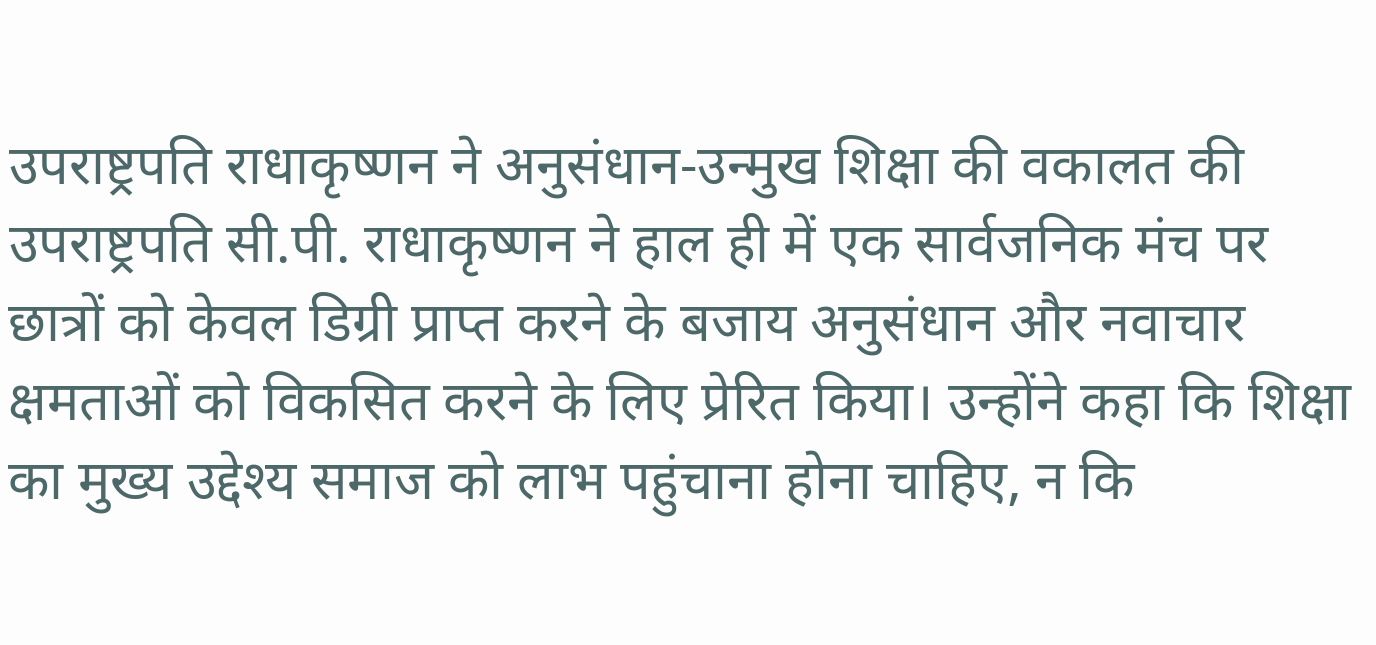उपराष्ट्रपति राधाकृष्णन ने अनुसंधान‑उन्मुख शिक्षा की वकालत की
उपराष्ट्रपति सी.पी. राधाकृष्णन ने हाल ही में एक सार्वजनिक मंच पर छात्रों को केवल डिग्री प्राप्त करने के बजाय अनुसंधान और नवाचार क्षमताओं को विकसित करने के लिए प्रेरित किया। उन्होंने कहा कि शिक्षा का मुख्य उद्देश्य समाज को लाभ पहुंचाना होना चाहिए, न कि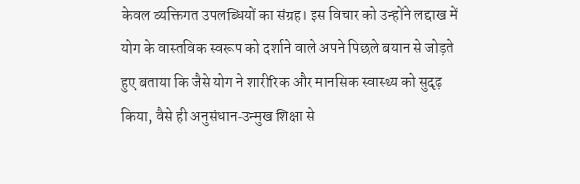केवल व्यक्तिगत उपलब्धियों का संग्रह। इस विचार को उन्होंने लद्दाख में योग के वास्तविक स्वरूप को दर्शाने वाले अपने पिछले बयान से जोड़ते हुए बताया कि जैसे योग ने शारीरिक और मानसिक स्वास्थ्य को सुदृढ़ किया, वैसे ही अनुसंधान‑उन्मुख शिक्षा से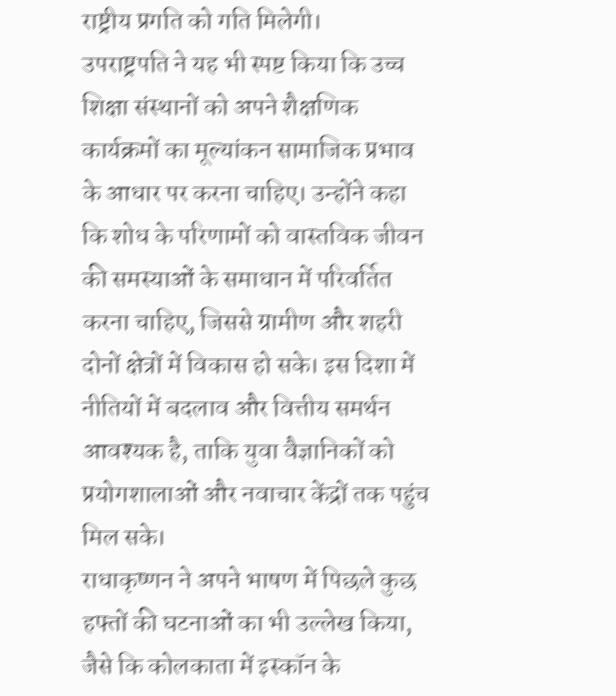राष्ट्रीय प्रगति को गति मिलेगी।
उपराष्ट्रपति ने यह भी स्पष्ट किया कि उच्च शिक्षा संस्थानों को अपने शैक्षणिक कार्यक्रमों का मूल्यांकन सामाजिक प्रभाव के आधार पर करना चाहिए। उन्होंने कहा कि शोध के परिणामों को वास्तविक जीवन की समस्याओं के समाधान में परिवर्तित करना चाहिए, जिससे ग्रामीण और शहरी दोनों क्षेत्रों में विकास हो सके। इस दिशा में नीतियों में बदलाव और वित्तीय समर्थन आवश्यक है, ताकि युवा वैज्ञानिकों को प्रयोगशालाओं और नवाचार केंद्रों तक पहुंच मिल सके।
राधाकृष्णन ने अपने भाषण में पिछले कुछ हफ्तों की घटनाओं का भी उल्लेख किया, जैसे कि कोलकाता में इस्कॉन के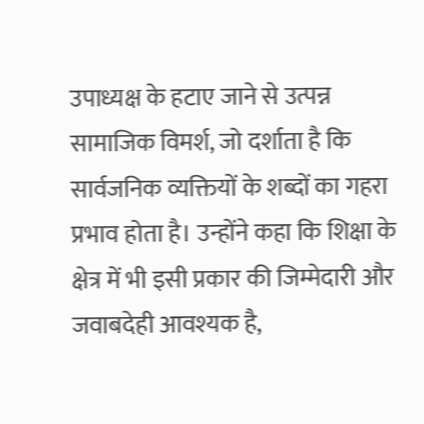उपाध्यक्ष के हटाए जाने से उत्पन्न सामाजिक विमर्श, जो दर्शाता है कि सार्वजनिक व्यक्तियों के शब्दों का गहरा प्रभाव होता है। उन्होंने कहा कि शिक्षा के क्षेत्र में भी इसी प्रकार की जिम्मेदारी और जवाबदेही आवश्यक है,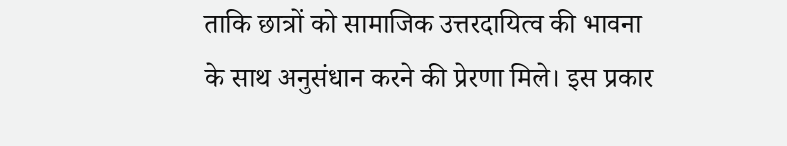ताकि छात्रों को सामाजिक उत्तरदायित्व की भावना के साथ अनुसंधान करने की प्रेरणा मिले। इस प्रकार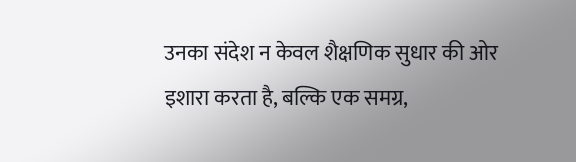उनका संदेश न केवल शैक्षणिक सुधार की ओर इशारा करता है, बल्कि एक समग्र,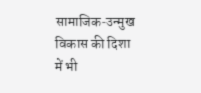सामाजिक‑उन्मुख विकास की दिशा में भी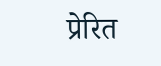प्रेरित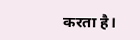करता है।